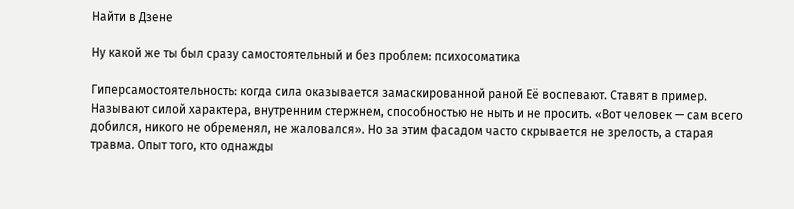Найти в Дзене

Ну какой же ты был сразу самостоятельный и без проблем: психосоматика

Гиперсамостоятельность: когда сила оказывается замаскированной раной Её воспевают. Ставят в пример. Называют силой характера, внутренним стержнем, способностью не ныть и не просить. «Вот человек — сам всего добился, никого не обременял, не жаловался». Но за этим фасадом часто скрывается не зрелость, а старая травма. Опыт того, кто однажды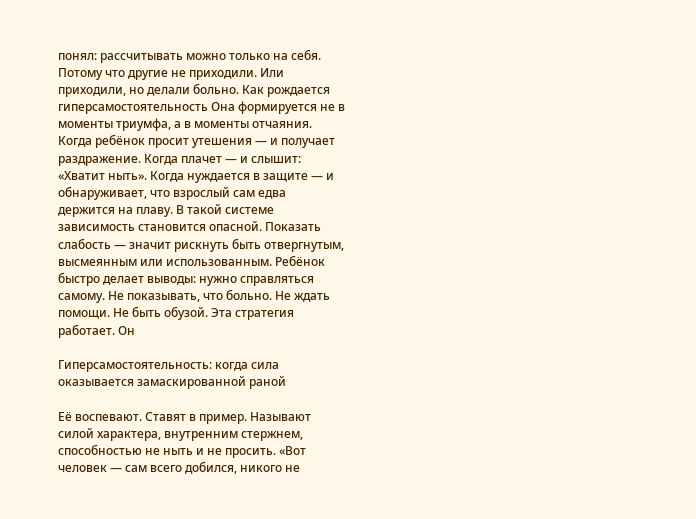понял: рассчитывать можно только на себя. Потому что другие не приходили. Или приходили, но делали больно. Как рождается гиперсамостоятельность Она формируется не в моменты триумфа, а в моменты отчаяния. Когда ребёнок просит утешения — и получает раздражение. Когда плачет — и слышит: «Хватит ныть». Когда нуждается в защите — и обнаруживает, что взрослый сам едва держится на плаву. В такой системе зависимость становится опасной. Показать слабость — значит рискнуть быть отвергнутым, высмеянным или использованным. Ребёнок быстро делает выводы: нужно справляться самому. Не показывать, что больно. Не ждать помощи. Не быть обузой. Эта стратегия работает. Он

Гиперсамостоятельность: когда сила оказывается замаскированной раной

Её воспевают. Ставят в пример. Называют силой характера, внутренним стержнем, способностью не ныть и не просить. «Вот человек — сам всего добился, никого не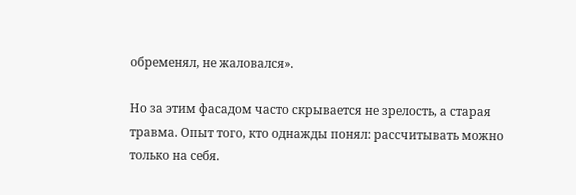обременял, не жаловался».

Но за этим фасадом часто скрывается не зрелость, а старая травма. Опыт того, кто однажды понял: рассчитывать можно только на себя.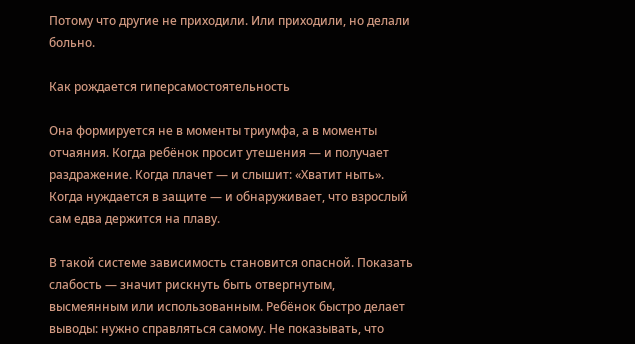Потому что другие не приходили. Или приходили, но делали больно.

Как рождается гиперсамостоятельность

Она формируется не в моменты триумфа, а в моменты отчаяния. Когда ребёнок просит утешения — и получает раздражение. Когда плачет — и слышит: «Хватит ныть». Когда нуждается в защите — и обнаруживает, что взрослый сам едва держится на плаву.

В такой системе зависимость становится опасной. Показать слабость — значит рискнуть быть отвергнутым, высмеянным или использованным. Ребёнок быстро делает выводы: нужно справляться самому. Не показывать, что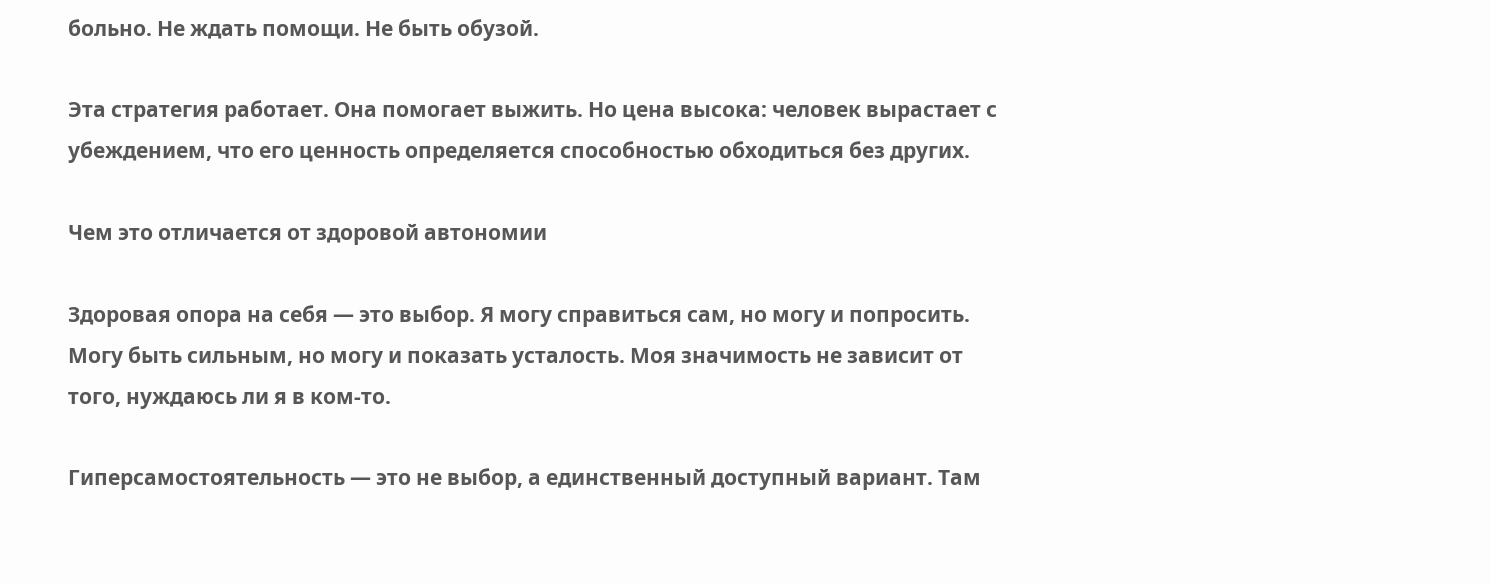больно. Не ждать помощи. Не быть обузой.

Эта стратегия работает. Она помогает выжить. Но цена высока: человек вырастает с убеждением, что его ценность определяется способностью обходиться без других.

Чем это отличается от здоровой автономии

Здоровая опора на себя — это выбор. Я могу справиться сам, но могу и попросить. Могу быть сильным, но могу и показать усталость. Моя значимость не зависит от того, нуждаюсь ли я в ком-то.

Гиперсамостоятельность — это не выбор, а единственный доступный вариант. Там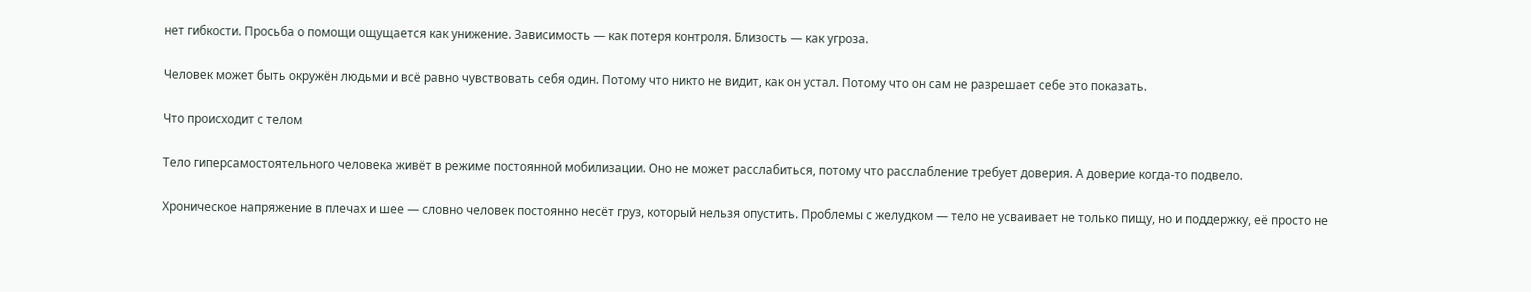нет гибкости. Просьба о помощи ощущается как унижение. Зависимость — как потеря контроля. Близость — как угроза.

Человек может быть окружён людьми и всё равно чувствовать себя один. Потому что никто не видит, как он устал. Потому что он сам не разрешает себе это показать.

Что происходит с телом

Тело гиперсамостоятельного человека живёт в режиме постоянной мобилизации. Оно не может расслабиться, потому что расслабление требует доверия. А доверие когда-то подвело.

Хроническое напряжение в плечах и шее — словно человек постоянно несёт груз, который нельзя опустить. Проблемы с желудком — тело не усваивает не только пищу, но и поддержку, её просто не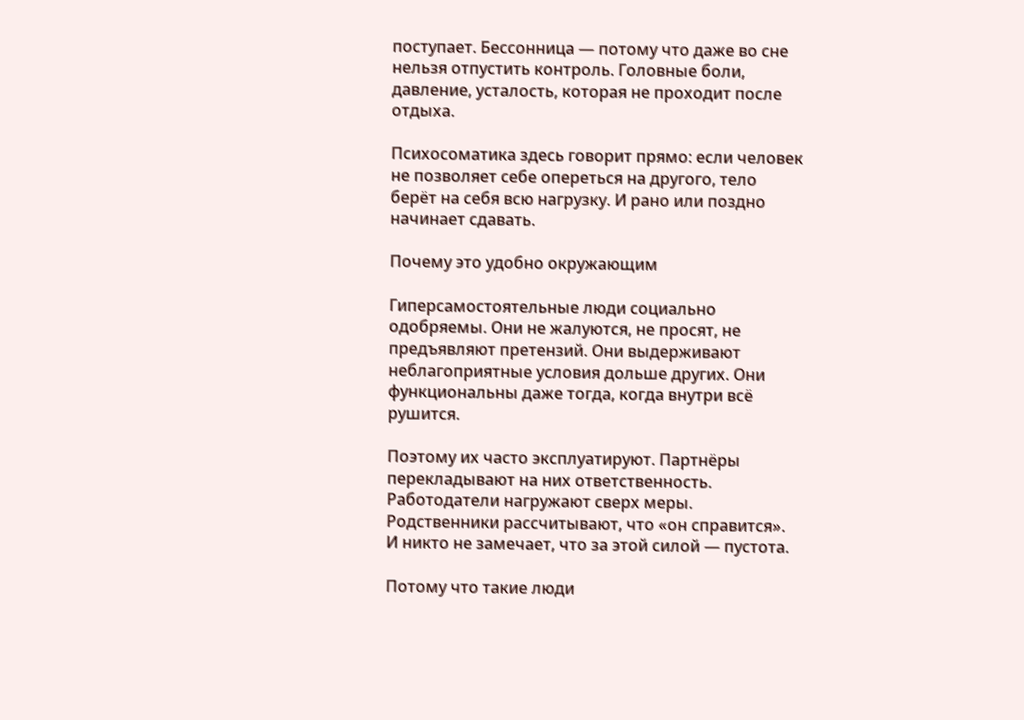поступает. Бессонница — потому что даже во сне нельзя отпустить контроль. Головные боли, давление, усталость, которая не проходит после отдыха.

Психосоматика здесь говорит прямо: если человек не позволяет себе опереться на другого, тело берёт на себя всю нагрузку. И рано или поздно начинает сдавать.

Почему это удобно окружающим

Гиперсамостоятельные люди социально одобряемы. Они не жалуются, не просят, не предъявляют претензий. Они выдерживают неблагоприятные условия дольше других. Они функциональны даже тогда, когда внутри всё рушится.

Поэтому их часто эксплуатируют. Партнёры перекладывают на них ответственность. Работодатели нагружают сверх меры. Родственники рассчитывают, что «он справится». И никто не замечает, что за этой силой — пустота.

Потому что такие люди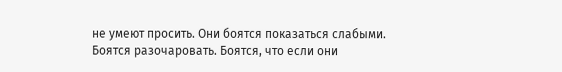не умеют просить. Они боятся показаться слабыми. Боятся разочаровать. Боятся, что если они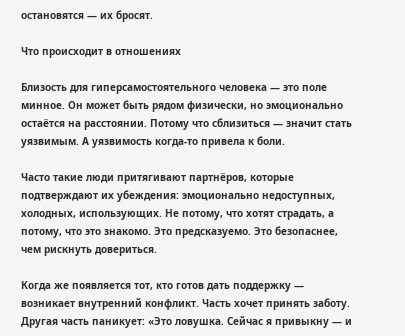остановятся — их бросят.

Что происходит в отношениях

Близость для гиперсамостоятельного человека — это поле минное. Он может быть рядом физически, но эмоционально остаётся на расстоянии. Потому что сблизиться — значит стать уязвимым. А уязвимость когда-то привела к боли.

Часто такие люди притягивают партнёров, которые подтверждают их убеждения: эмоционально недоступных, холодных, использующих. Не потому, что хотят страдать, а потому, что это знакомо. Это предсказуемо. Это безопаснее, чем рискнуть довериться.

Когда же появляется тот, кто готов дать поддержку — возникает внутренний конфликт. Часть хочет принять заботу. Другая часть паникует: «Это ловушка. Сейчас я привыкну — и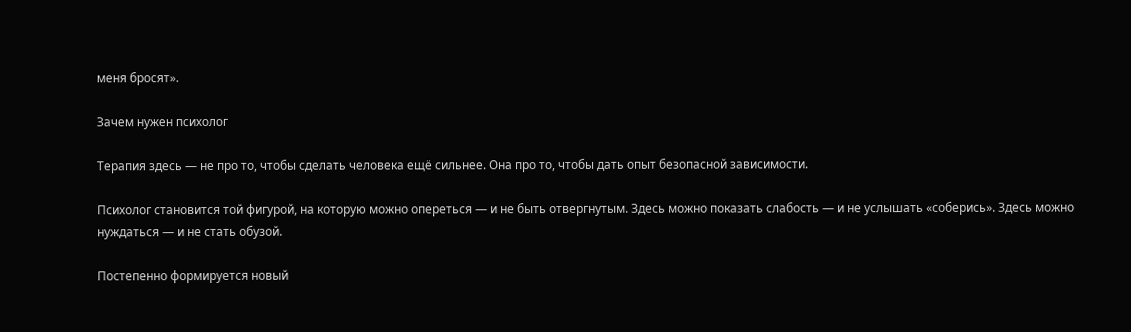меня бросят».

Зачем нужен психолог

Терапия здесь — не про то, чтобы сделать человека ещё сильнее. Она про то, чтобы дать опыт безопасной зависимости.

Психолог становится той фигурой, на которую можно опереться — и не быть отвергнутым. Здесь можно показать слабость — и не услышать «соберись». Здесь можно нуждаться — и не стать обузой.

Постепенно формируется новый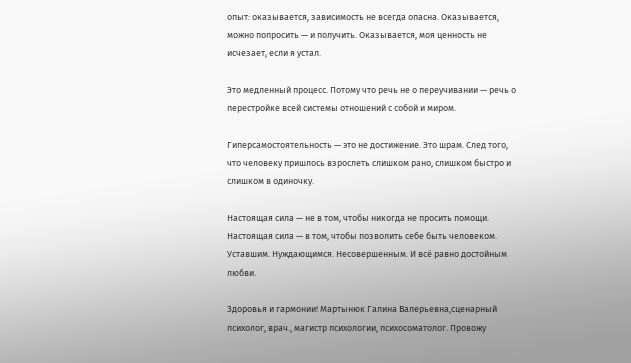опыт: оказывается, зависимость не всегда опасна. Оказывается, можно попросить — и получить. Оказывается, моя ценность не исчезает, если я устал.

Это медленный процесс. Потому что речь не о переучивании — речь о перестройке всей системы отношений с собой и миром.

Гиперсамостоятельность — это не достижение. Это шрам. След того, что человеку пришлось взрослеть слишком рано, слишком быстро и слишком в одиночку.

Настоящая сила — не в том, чтобы никогда не просить помощи. Настоящая сила — в том, чтобы позволить себе быть человеком. Уставшим. Нуждающимся. Несовершенным. И всё равно достойным любви.

Здоровья и гармонии! Мартынюк Галина Валерьевна,сценарный психолог, врач., магистр психологии, психосоматолог. Провожу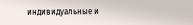индивидуальные и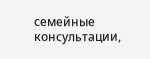семейные консультации,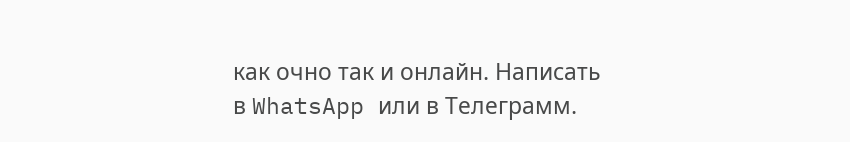как очно так и онлайн. Написать в WhatsApp или в Телеграмм.